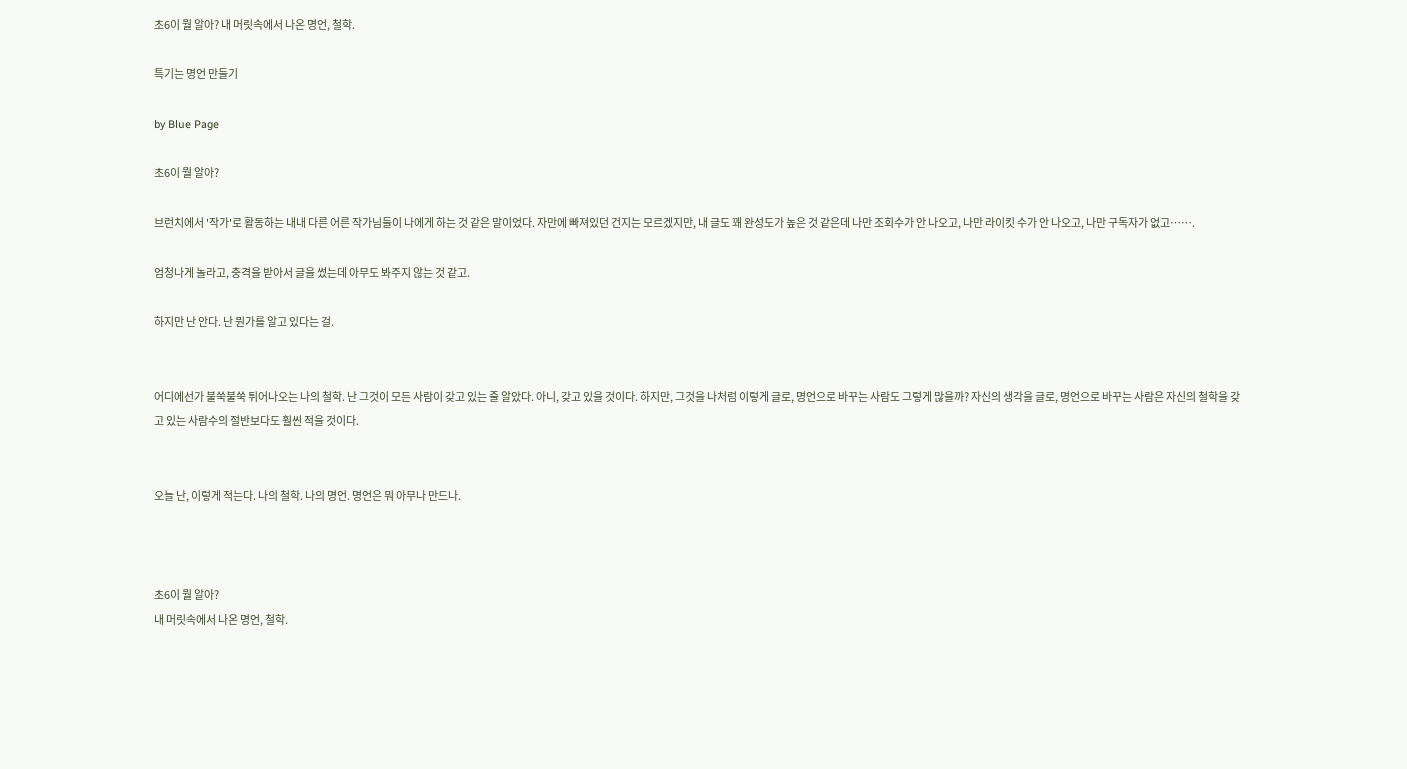초6이 뭘 알아? 내 머릿속에서 나온 명언, 철학.

특기는 명언 만들기

by Blue Page

초6이 뭘 알아?

브런치에서 '작가'로 활동하는 내내 다른 어른 작가님들이 나에게 하는 것 같은 말이었다. 자만에 빠져있던 건지는 모르겠지만, 내 글도 꽤 완성도가 높은 것 같은데 나만 조회수가 안 나오고, 나만 라이킷 수가 안 나오고, 나만 구독자가 없고…….

엄청나게 놀라고, 충격을 받아서 글을 썼는데 아무도 봐주지 않는 것 같고.

하지만 난 안다. 난 뭔가를 알고 있다는 걸.


어디에선가 불쑥불쑥 튀어나오는 나의 철학. 난 그것이 모든 사람이 갖고 있는 줄 알았다. 아니, 갖고 있을 것이다. 하지만, 그것을 나처럼 이렇게 글로, 명언으로 바꾸는 사람도 그렇게 많을까? 자신의 생각을 글로, 명언으로 바꾸는 사람은 자신의 철학을 갖고 있는 사람수의 절반보다도 훨씬 적을 것이다.


오늘 난, 이렇게 적는다. 나의 철학. 나의 명언. 명언은 뭐 아무나 만드나.



초6이 뭘 알아?
내 머릿속에서 나온 명언, 철학.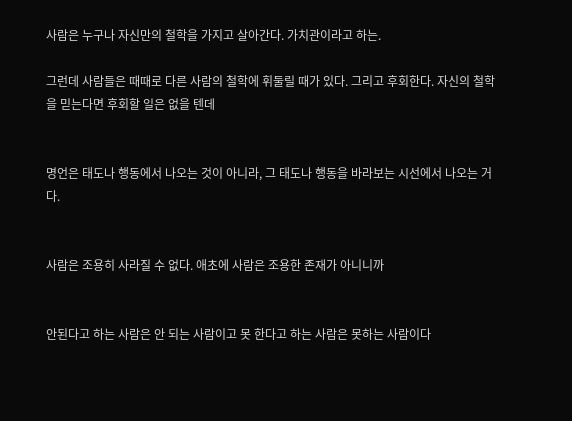사람은 누구나 자신만의 철학을 가지고 살아간다. 가치관이라고 하는.

그런데 사람들은 때때로 다른 사람의 철학에 휘둘릴 때가 있다. 그리고 후회한다. 자신의 철학을 믿는다면 후회할 일은 없을 텐데


명언은 태도나 행동에서 나오는 것이 아니라, 그 태도나 행동을 바라보는 시선에서 나오는 거다.


사람은 조용히 사라질 수 없다. 애초에 사람은 조용한 존재가 아니니까


안된다고 하는 사람은 안 되는 사람이고 못 한다고 하는 사람은 못하는 사람이다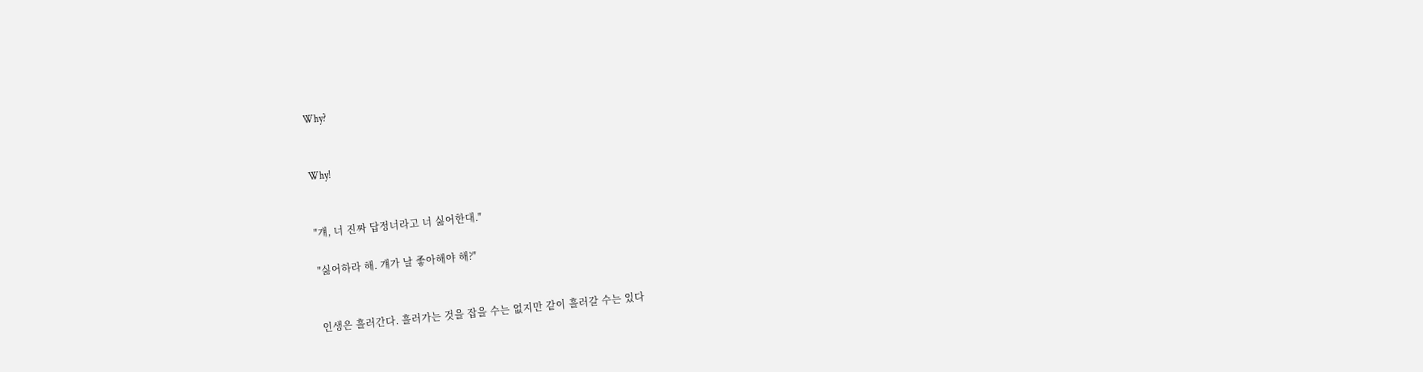Why?


Why!


"걔, 너 진짜 답정너라고 너 싫어한대."

"싫어하라 해. 걔가 날 좋아해야 해?"


인생은 흘러간다. 흘러가는 것을 잡을 수는 없지만 같이 흘러갈 수는 있다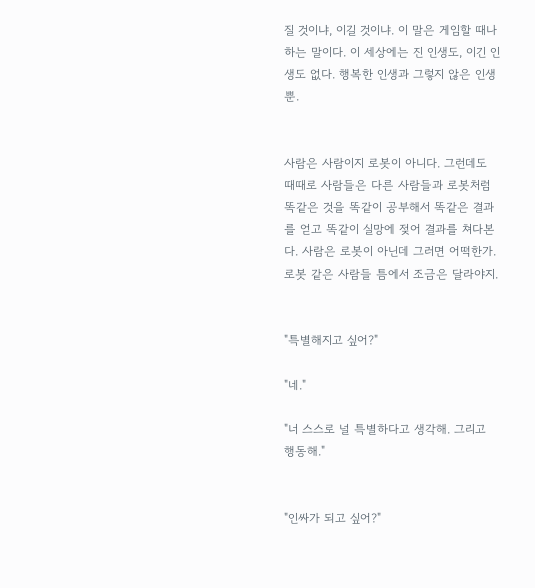질 것이냐, 이길 것이냐. 이 말은 게임할 때나 하는 말이다. 이 세상에는 진 인생도, 이긴 인생도 없다. 행복한 인생과 그렇지 않은 인생뿐.


사람은 사람이지 로봇이 아니다. 그런데도 때때로 사람들은 다른 사람들과 로봇처럼 똑같은 것을 똑같이 공부해서 똑같은 결과를 얻고 똑같이 실망에 젖어 결과를 쳐다본다. 사람은 로봇이 아닌데 그러면 어떡한가. 로봇 같은 사람들 틈에서 조금은 달라야지.


"특별해지고 싶어?"

"네."

"너 스스로 널 특별하다고 생각해. 그리고 행동해."


"인싸가 되고 싶어?"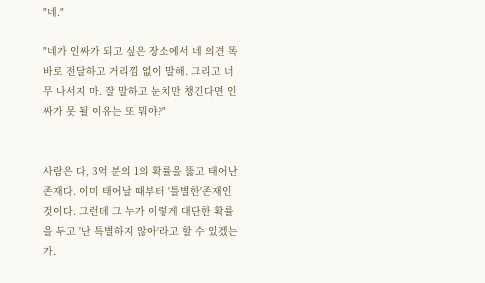"네."

"네가 인싸가 되고 싶은 장소에서 네 의견 똑바로 전달하고 거리낌 없이 말해. 그리고 너무 나서지 마. 잘 말하고 눈치만 챙긴다면 인싸가 못 될 이유는 또 뭐야?"


사람은 다, 3억 분의 1의 확률을 뚫고 태어난 존재다. 이미 태어날 때부터 '틀별한'존재인 것이다. 그런데 그 누가 이렇게 대단한 확률을 두고 '난 특별하지 않아'라고 할 수 있겠는가.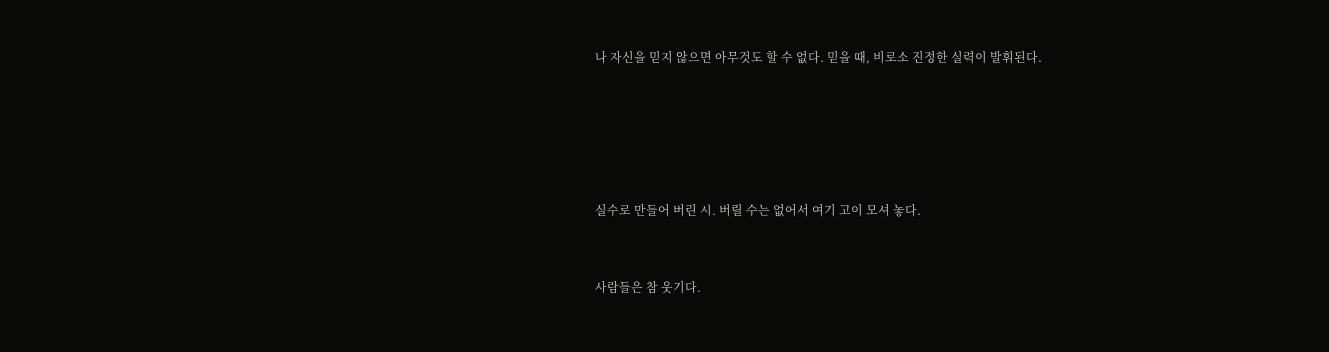나 자신을 믿지 않으면 아무것도 할 수 없다. 믿을 때, 비로소 진정한 실력이 발휘된다.





실수로 만들어 버린 시. 버릴 수는 없어서 여기 고이 모셔 놓다.


사람들은 참 웃기다.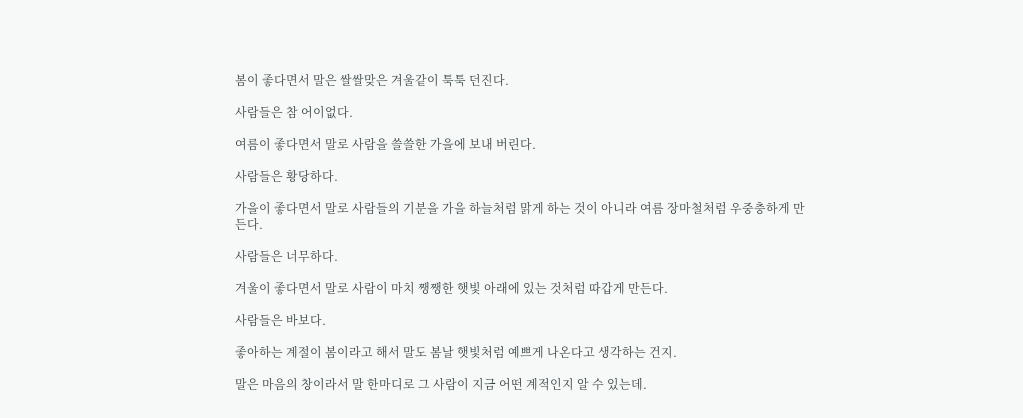봄이 좋다면서 말은 쌀쌀맞은 겨울같이 툭툭 던진다.

사람들은 참 어이없다.

여름이 좋다면서 말로 사람을 쓸쓸한 가을에 보내 버린다.

사람들은 황당하다.

가을이 좋다면서 말로 사람들의 기분을 가을 하늘처럼 맑게 하는 것이 아니라 여름 장마철처럼 우중충하게 만든다.

사람들은 너무하다.

겨울이 좋다면서 말로 사람이 마치 쨍쨍한 햇빛 아래에 있는 것처럼 따갑게 만든다.

사람들은 바보다.

좋아하는 계절이 봄이라고 해서 말도 봄날 햇빛처럼 예쁘게 나온다고 생각하는 건지.

말은 마음의 창이라서 말 한마디로 그 사람이 지금 어떤 계적인지 알 수 있는데.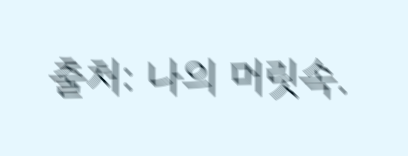출처: 나의 머릿속.